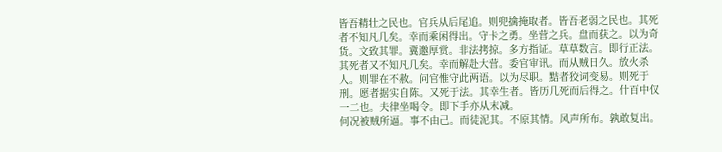皆吾精壮之民也。官兵从后尾追。则兜擒掩取者。皆吾老弱之民也。其死者不知凡几矣。幸而乘闲得出。守卡之勇。坐营之兵。盘而获之。以为奇货。文致其罪。冀邀厚赏。非法拷掠。多方指证。草草数言。即行正法。其死者又不知凡几矣。幸而解赴大营。委官审讯。而从贼日久。放火杀人。则罪在不赦。问官惟守此两语。以为尽职。黠者狡词变易。则死于刑。愿者据实自陈。又死于法。其幸生者。皆历几死而后得之。什百中仅一二也。夫律坐喝令。即下手亦从末减。
何况被贼所逼。事不由己。而徒泥其。不原其情。风声所布。孰敢复出。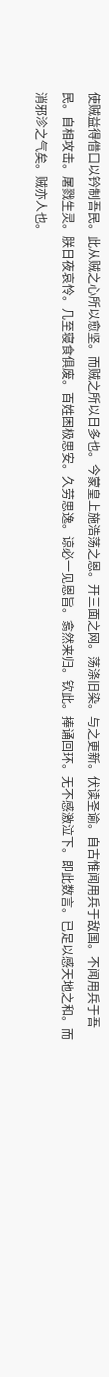使贼益得借口以钤制吾民。此从贼之心所以愈坚。而贼之所以日多也。今蒙皇上施浩荡之恩。开三面之网。荡涤旧染。与之更新。伏读圣谕。自古惟闻用兵于敌国。不闻用兵于吾民。自相攻击。屠戮生灵。朕日夜哀怜。几至寝食俱废。百姓困极思安。久劳思逸。谅必一见恩旨。翕然来归。钦此。捧诵回环。无不感激泣下。即此数言。已足以感天地之和。而消邪沴之气矣。贼亦人也。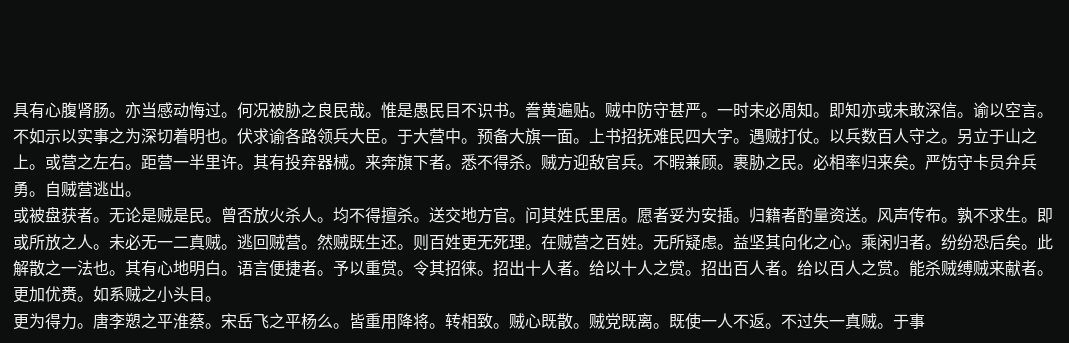具有心腹肾肠。亦当感动悔过。何况被胁之良民哉。惟是愚民目不识书。誊黄遍贴。贼中防守甚严。一时未必周知。即知亦或未敢深信。谕以空言。不如示以实事之为深切着明也。伏求谕各路领兵大臣。于大营中。预备大旗一面。上书招抚难民四大字。遇贼打仗。以兵数百人守之。另立于山之上。或营之左右。距营一半里许。其有投弃器械。来奔旗下者。悉不得杀。贼方迎敌官兵。不暇兼顾。裹胁之民。必相率归来矣。严饬守卡员弁兵勇。自贼营逃出。
或被盘获者。无论是贼是民。曾否放火杀人。均不得擅杀。送交地方官。问其姓氏里居。愿者妥为安插。归籍者酌量资送。风声传布。孰不求生。即或所放之人。未必无一二真贼。逃回贼营。然贼既生还。则百姓更无死理。在贼营之百姓。无所疑虑。益坚其向化之心。乘闲归者。纷纷恐后矣。此解散之一法也。其有心地明白。语言便捷者。予以重赏。令其招徕。招出十人者。给以十人之赏。招出百人者。给以百人之赏。能杀贼缚贼来献者。更加优赉。如系贼之小头目。
更为得力。唐李愬之平淮蔡。宋岳飞之平杨么。皆重用降将。转相致。贼心既散。贼党既离。既使一人不返。不过失一真贼。于事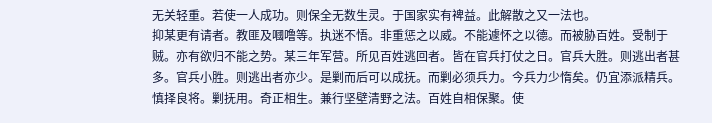无关轻重。若使一人成功。则保全无数生灵。于国家实有裨益。此解散之又一法也。
抑某更有请者。教匪及嘓噜等。执迷不悟。非重惩之以威。不能遽怀之以德。而被胁百姓。受制于贼。亦有欲归不能之势。某三年军营。所见百姓逃回者。皆在官兵打仗之日。官兵大胜。则逃出者甚多。官兵小胜。则逃出者亦少。是剿而后可以成抚。而剿必须兵力。今兵力少惰矣。仍宜添派精兵。慎择良将。剿抚用。奇正相生。兼行坚壁清野之法。百姓自相保聚。使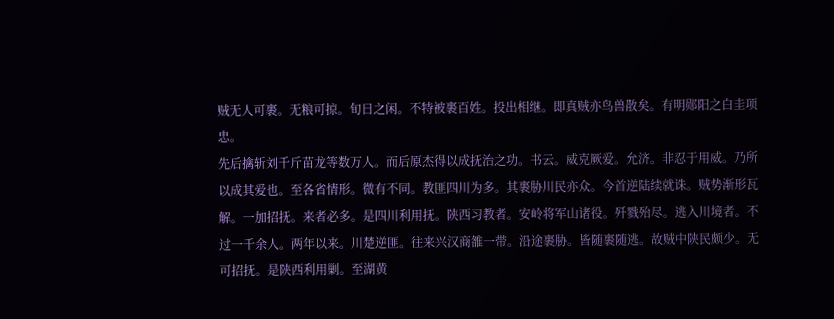贼无人可裹。无粮可掠。旬日之闲。不特被裹百姓。投出相继。即真贼亦鸟兽散矣。有明郧阳之白圭项忠。
先后擒斩刘千斤苗龙等数万人。而后原杰得以成抚治之功。书云。威克厥爱。允济。非忍于用威。乃所以成其爱也。至各省情形。微有不同。教匪四川为多。其裹胁川民亦众。今首逆陆续就诛。贼势渐形瓦解。一加招抚。来者必多。是四川利用抚。陕西习教者。安岭将军山诸役。歼戮殆尽。逃入川境者。不过一千余人。两年以来。川楚逆匪。往来兴汉商雒一带。沿途裹胁。皆随裹随逃。故贼中陕民颇少。无可招抚。是陕西利用剿。至湖黄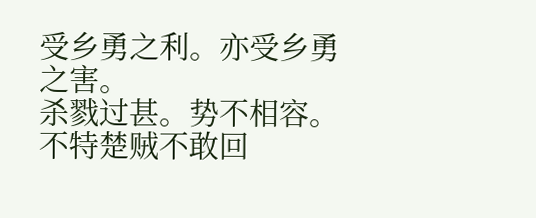受乡勇之利。亦受乡勇之害。
杀戮过甚。势不相容。不特楚贼不敢回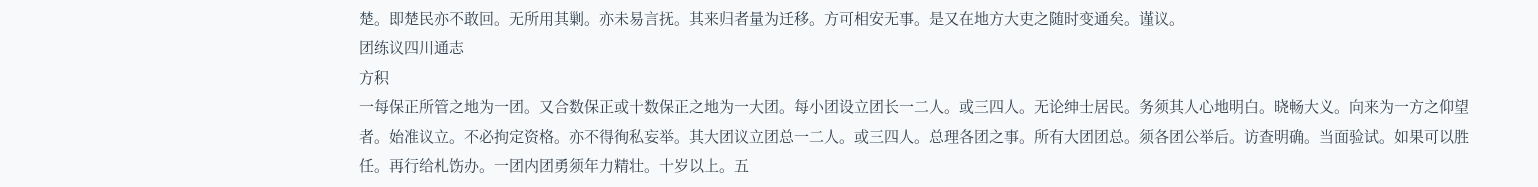楚。即楚民亦不敢回。无所用其剿。亦未易言抚。其来归者量为迁移。方可相安无事。是又在地方大吏之随时变通矣。谨议。
团练议四川通志
方积
一每保正所管之地为一团。又合数保正或十数保正之地为一大团。每小团设立团长一二人。或三四人。无论绅士居民。务须其人心地明白。晓畅大义。向来为一方之仰望者。始准议立。不必拘定资格。亦不得徇私妄举。其大团议立团总一二人。或三四人。总理各团之事。所有大团团总。须各团公举后。访查明确。当面验试。如果可以胜任。再行给札饬办。一团内团勇须年力精壮。十岁以上。五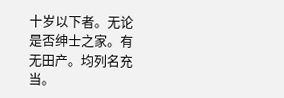十岁以下者。无论是否绅士之家。有无田产。均列名充当。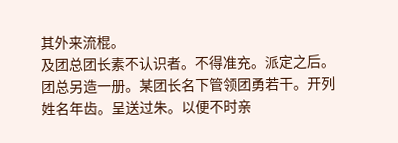其外来流棍。
及团总团长素不认识者。不得准充。派定之后。团总另造一册。某团长名下管领团勇若干。开列姓名年齿。呈送过朱。以便不时亲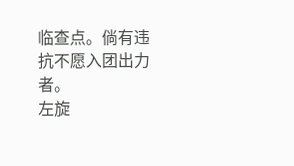临查点。倘有违抗不愿入团出力者。
左旋